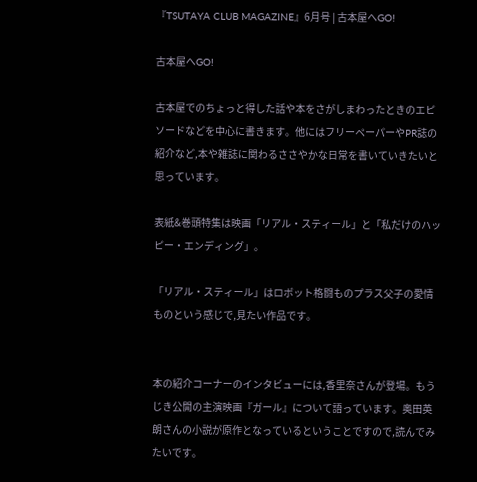『TSUTAYA CLUB MAGAZINE』6月号 | 古本屋へGO!

古本屋へGO!

古本屋でのちょっと得した話や本をさがしまわったときのエピソードなどを中心に書きます。他にはフリーペーパーやPR誌の紹介など,本や雑誌に関わるささやかな日常を書いていきたいと思っています。

表紙&巻頭特集は映画「リアル・スティール」と「私だけのハッピー・エンディング」。

「リアル・スティール」はロボット格闘ものプラス父子の愛情ものという感じで,見たい作品です。


本の紹介コーナーのインタビューには,香里奈さんが登場。もうじき公開の主演映画『ガール』について語っています。奥田英朗さんの小説が原作となっているということですので,読んでみたいです。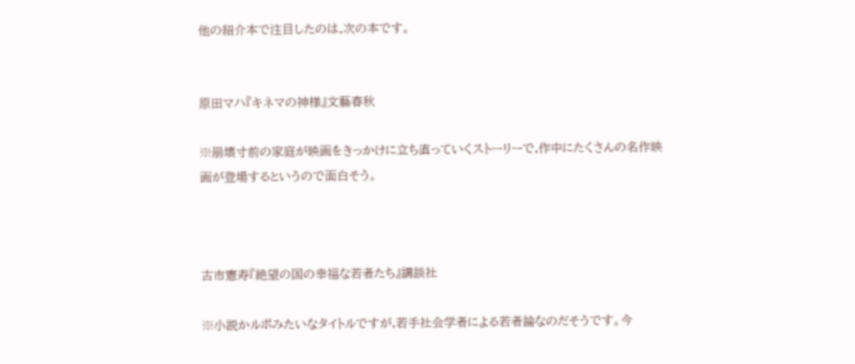他の紹介本で注目したのは,次の本です。


原田マハ『キネマの神様』文藝春秋

※崩壊寸前の家庭が映画をきっかけに立ち直っていくストーリーで,作中にたくさんの名作映画が登場するというので面白そう。



古市憲寿『絶望の国の幸福な若者たち』講談社

※小説かルポみたいなタイトルですが,若手社会学者による若者論なのだそうです。今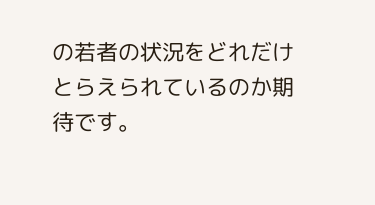の若者の状況をどれだけとらえられているのか期待です。